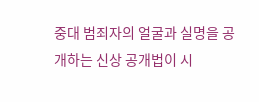중대 범죄자의 얼굴과 실명을 공개하는 신상 공개법이 시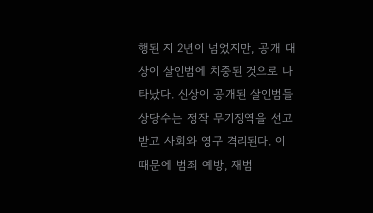행된 지 2년이 넘었지만, 공개 대상이 살인범에 치중된 것으로 나타났다. 신상이 공개된 살인범들 상당수는 정작 무기징역을 선고받고 사회와 영구 격리된다. 이 때문에 범죄 예방, 재범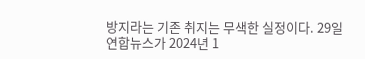방지라는 기존 취지는 무색한 실정이다. 29일 연합뉴스가 2024년 1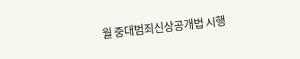월 중대범죄신상공개법 시행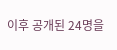이후 공개된 24명을